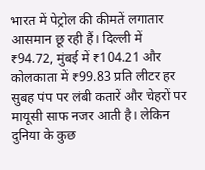भारत में पेट्रोल की कीमतें लगातार आसमान छू रही हैं। दिल्ली में ₹94.72, मुंबई में ₹104.21 और कोलकाता में ₹99.83 प्रति लीटर हर सुबह पंप पर लंबी कतारें और चेहरों पर मायूसी साफ नजर आती है। लेकिन दुनिया के कुछ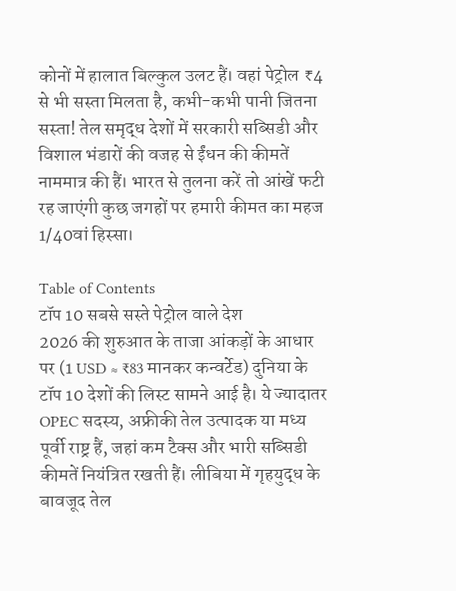कोनों में हालात बिल्कुल उलट हैं। वहां पेट्रोल ₹4 से भी सस्ता मिलता है, कभी-कभी पानी जितना सस्ता! तेल समृद्ध देशों में सरकारी सब्सिडी और विशाल भंडारों की वजह से ईंधन की कीमतें नाममात्र की हैं। भारत से तुलना करें तो आंखें फटी रह जाएंगी कुछ जगहों पर हमारी कीमत का महज 1/40वां हिस्सा।

Table of Contents
टॉप 10 सबसे सस्ते पेट्रोल वाले देश
2026 की शुरुआत के ताजा आंकड़ों के आधार पर (1 USD ≈ ₹83 मानकर कन्वर्टेड) दुनिया के टॉप 10 देशों की लिस्ट सामने आई है। ये ज्यादातर OPEC सदस्य, अफ्रीकी तेल उत्पादक या मध्य पूर्वी राष्ट्र हैं, जहां कम टैक्स और भारी सब्सिडी कीमतें नियंत्रित रखती हैं। लीबिया में गृहयुद्ध के बावजूद तेल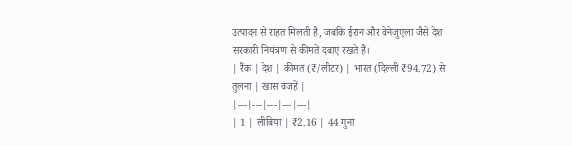उत्पादन से राहत मिलती है, जबकि ईरान और वेनेजुएला जैसे देश सरकारी नियंत्रण से कीमतें दबाए रखते हैं।
| रैंक | देश | कीमत (₹/लीटर) | भारत (दिल्ली ₹94.72) से तुलना | खास वजहें |
|---|---|---|---|---|
| 1 | लीबिया | ₹2.16 | 44 गुना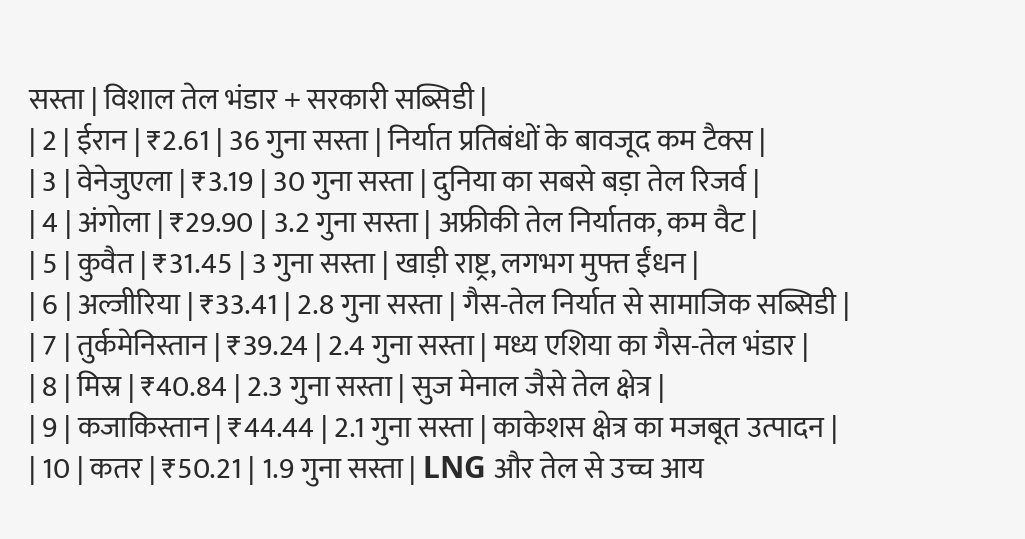सस्ता | विशाल तेल भंडार + सरकारी सब्सिडी |
| 2 | ईरान | ₹2.61 | 36 गुना सस्ता | निर्यात प्रतिबंधों के बावजूद कम टैक्स |
| 3 | वेनेजुएला | ₹3.19 | 30 गुना सस्ता | दुनिया का सबसे बड़ा तेल रिजर्व |
| 4 | अंगोला | ₹29.90 | 3.2 गुना सस्ता | अफ्रीकी तेल निर्यातक, कम वैट |
| 5 | कुवैत | ₹31.45 | 3 गुना सस्ता | खाड़ी राष्ट्र, लगभग मुफ्त ईंधन |
| 6 | अल्जीरिया | ₹33.41 | 2.8 गुना सस्ता | गैस-तेल निर्यात से सामाजिक सब्सिडी |
| 7 | तुर्कमेनिस्तान | ₹39.24 | 2.4 गुना सस्ता | मध्य एशिया का गैस-तेल भंडार |
| 8 | मिस्र | ₹40.84 | 2.3 गुना सस्ता | सुज मेनाल जैसे तेल क्षेत्र |
| 9 | कजाकिस्तान | ₹44.44 | 2.1 गुना सस्ता | काकेशस क्षेत्र का मजबूत उत्पादन |
| 10 | कतर | ₹50.21 | 1.9 गुना सस्ता | LNG और तेल से उच्च आय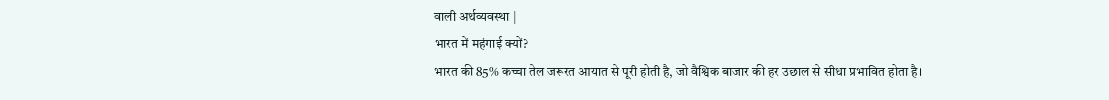वाली अर्थव्यवस्था |
भारत में महंगाई क्यों?
भारत की 85% कच्चा तेल जरूरत आयात से पूरी होती है, जो वैश्विक बाजार की हर उछाल से सीधा प्रभावित होता है।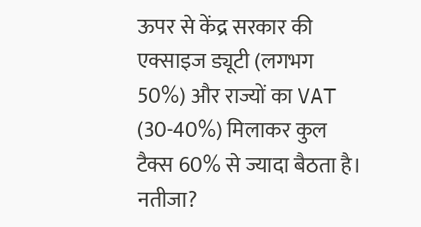ऊपर से केंद्र सरकार की एक्साइज ड्यूटी (लगभग 50%) और राज्यों का VAT (30-40%) मिलाकर कुल टैक्स 60% से ज्यादा बैठता है। नतीजा?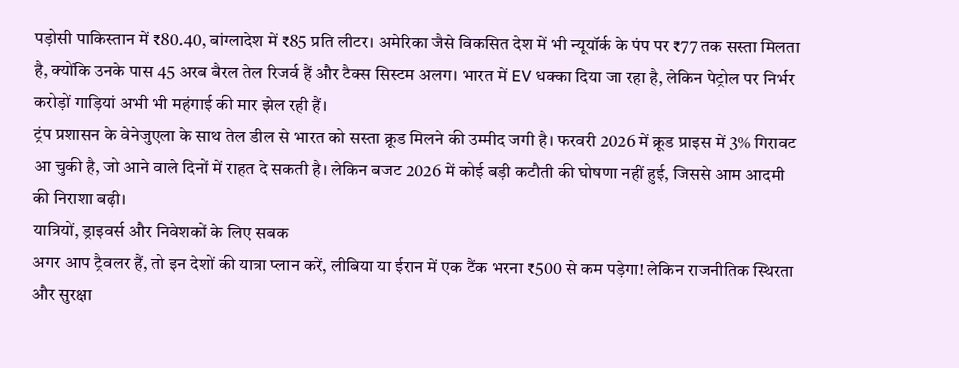पड़ोसी पाकिस्तान में ₹80.40, बांग्लादेश में ₹85 प्रति लीटर। अमेरिका जैसे विकसित देश में भी न्यूयॉर्क के पंप पर ₹77 तक सस्ता मिलता है, क्योंकि उनके पास 45 अरब बैरल तेल रिजर्व हैं और टैक्स सिस्टम अलग। भारत में EV धक्का दिया जा रहा है, लेकिन पेट्रोल पर निर्भर करोड़ों गाड़ियां अभी भी महंगाई की मार झेल रही हैं।
ट्रंप प्रशासन के वेनेजुएला के साथ तेल डील से भारत को सस्ता क्रूड मिलने की उम्मीद जगी है। फरवरी 2026 में क्रूड प्राइस में 3% गिरावट आ चुकी है, जो आने वाले दिनों में राहत दे सकती है। लेकिन बजट 2026 में कोई बड़ी कटौती की घोषणा नहीं हुई, जिससे आम आदमी की निराशा बढ़ी।
यात्रियों, ड्राइवर्स और निवेशकों के लिए सबक
अगर आप ट्रैवलर हैं, तो इन देशों की यात्रा प्लान करें, लीबिया या ईरान में एक टैंक भरना ₹500 से कम पड़ेगा! लेकिन राजनीतिक स्थिरता और सुरक्षा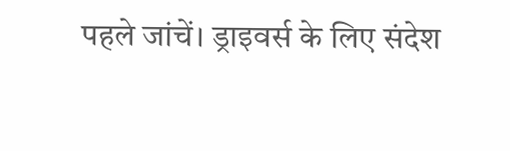पहले जांचें। ड्राइवर्स के लिए संदेश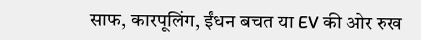साफ, कारपूलिंग, ईंधन बचत या EV की ओर रुख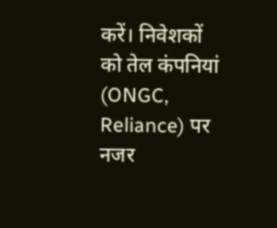करें। निवेशकों को तेल कंपनियां (ONGC, Reliance) पर नजर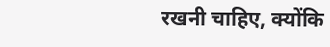रखनी चाहिए, क्योंकि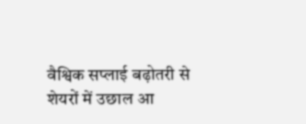वैश्विक सप्लाई बढ़ोतरी से शेयरों में उछाल आ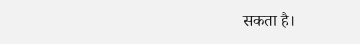सकता है।